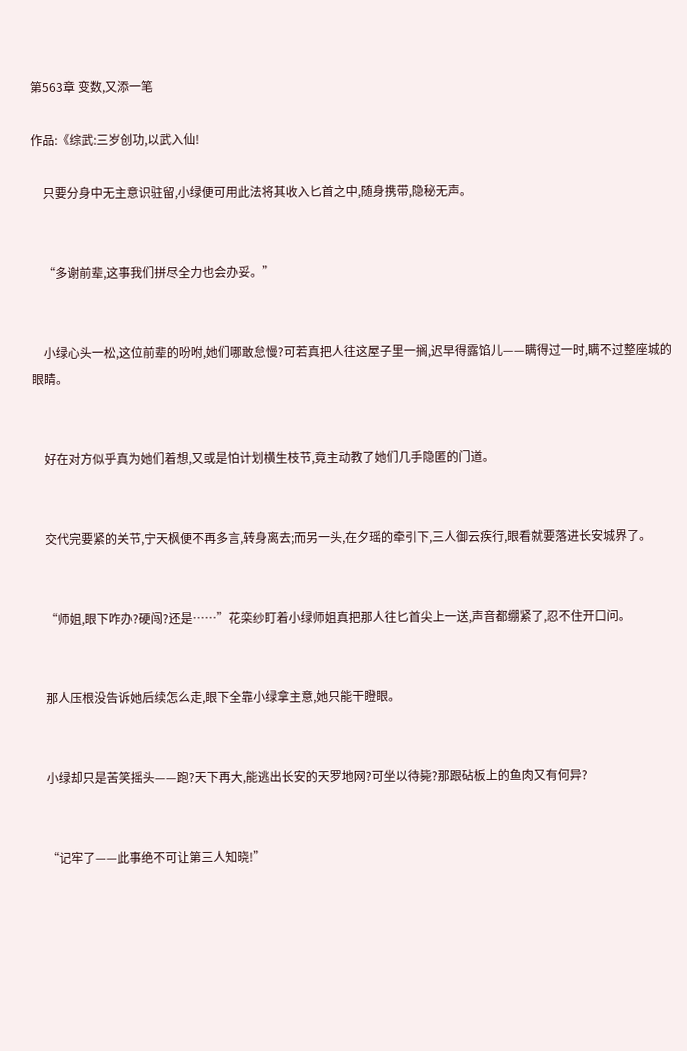第563章 变数,又添一笔

作品:《综武:三岁创功,以武入仙!

    只要分身中无主意识驻留,小绿便可用此法将其收入匕首之中,随身携带,隐秘无声。


    “多谢前辈,这事我们拼尽全力也会办妥。”


    小绿心头一松,这位前辈的吩咐,她们哪敢怠慢?可若真把人往这屋子里一搁,迟早得露馅儿——瞒得过一时,瞒不过整座城的眼睛。


    好在对方似乎真为她们着想,又或是怕计划横生枝节,竟主动教了她们几手隐匿的门道。


    交代完要紧的关节,宁天枫便不再多言,转身离去;而另一头,在夕瑶的牵引下,三人御云疾行,眼看就要落进长安城界了。


    “师姐,眼下咋办?硬闯?还是……”花栾纱盯着小绿师姐真把那人往匕首尖上一送,声音都绷紧了,忍不住开口问。


    那人压根没告诉她后续怎么走,眼下全靠小绿拿主意,她只能干瞪眼。


    小绿却只是苦笑摇头——跑?天下再大,能逃出长安的天罗地网?可坐以待毙?那跟砧板上的鱼肉又有何异?


    “记牢了——此事绝不可让第三人知晓!”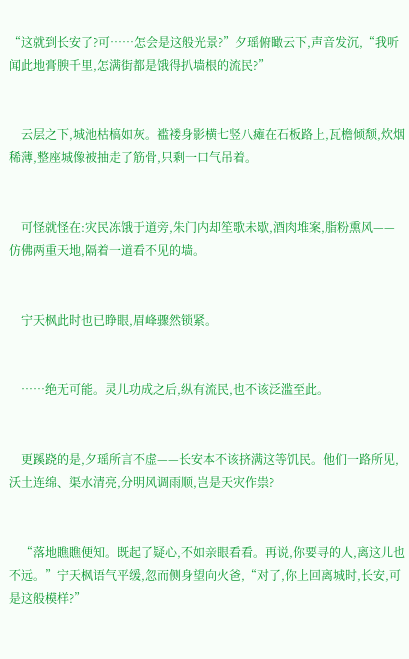“这就到长安了?可……怎会是这般光景?”夕瑶俯瞰云下,声音发沉,“我听闻此地膏腴千里,怎满街都是饿得扒墙根的流民?”


    云层之下,城池枯槁如灰。褴褛身影横七竖八瘫在石板路上,瓦檐倾颓,炊烟稀薄,整座城像被抽走了筋骨,只剩一口气吊着。


    可怪就怪在:灾民冻饿于道旁,朱门内却笙歌未歇,酒肉堆案,脂粉熏风——仿佛两重天地,隔着一道看不见的墙。


    宁天枫此时也已睁眼,眉峰骤然锁紧。


    ……绝无可能。灵儿功成之后,纵有流民,也不该泛滥至此。


    更蹊跷的是,夕瑶所言不虚——长安本不该挤满这等饥民。他们一路所见,沃土连绵、渠水清亮,分明风调雨顺,岂是天灾作祟?


    “落地瞧瞧便知。既起了疑心,不如亲眼看看。再说,你要寻的人,离这儿也不远。”宁天枫语气平缓,忽而侧身望向火爸,“对了,你上回离城时,长安,可是这般模样?”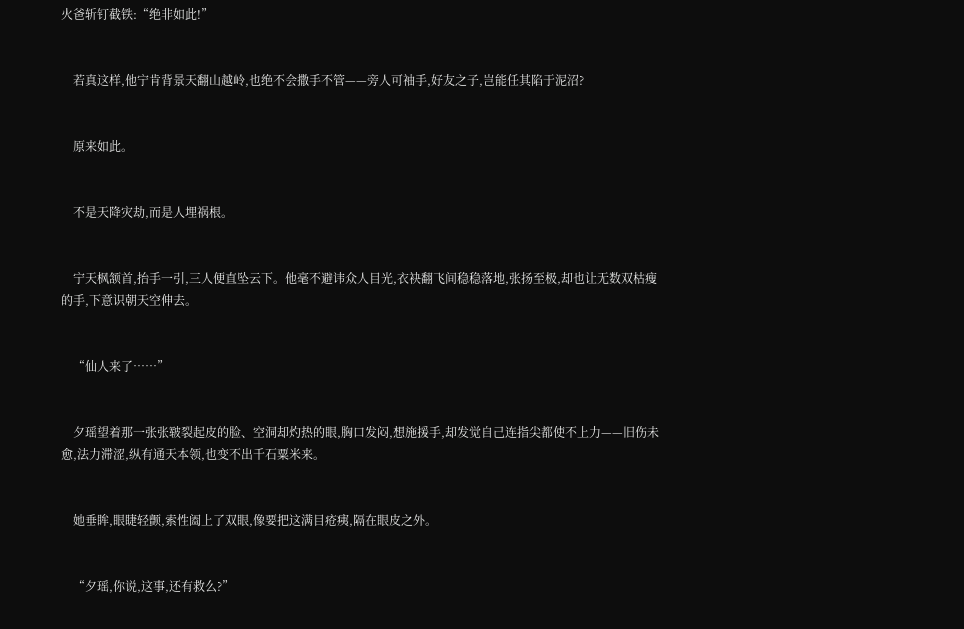火爸斩钉截铁:“绝非如此!”


    若真这样,他宁肯背景天翻山越岭,也绝不会撒手不管——旁人可袖手,好友之子,岂能任其陷于泥沼?


    原来如此。


    不是天降灾劫,而是人埋祸根。


    宁天枫颔首,抬手一引,三人便直坠云下。他毫不避讳众人目光,衣袂翻飞间稳稳落地,张扬至极,却也让无数双枯瘦的手,下意识朝天空伸去。


    “仙人来了……”


    夕瑶望着那一张张皲裂起皮的脸、空洞却灼热的眼,胸口发闷,想施援手,却发觉自己连指尖都使不上力——旧伤未愈,法力滞涩,纵有通天本领,也变不出千石粟米来。


    她垂眸,眼睫轻颤,索性阖上了双眼,像要把这满目疮痍,隔在眼皮之外。


    “夕瑶,你说,这事,还有救么?”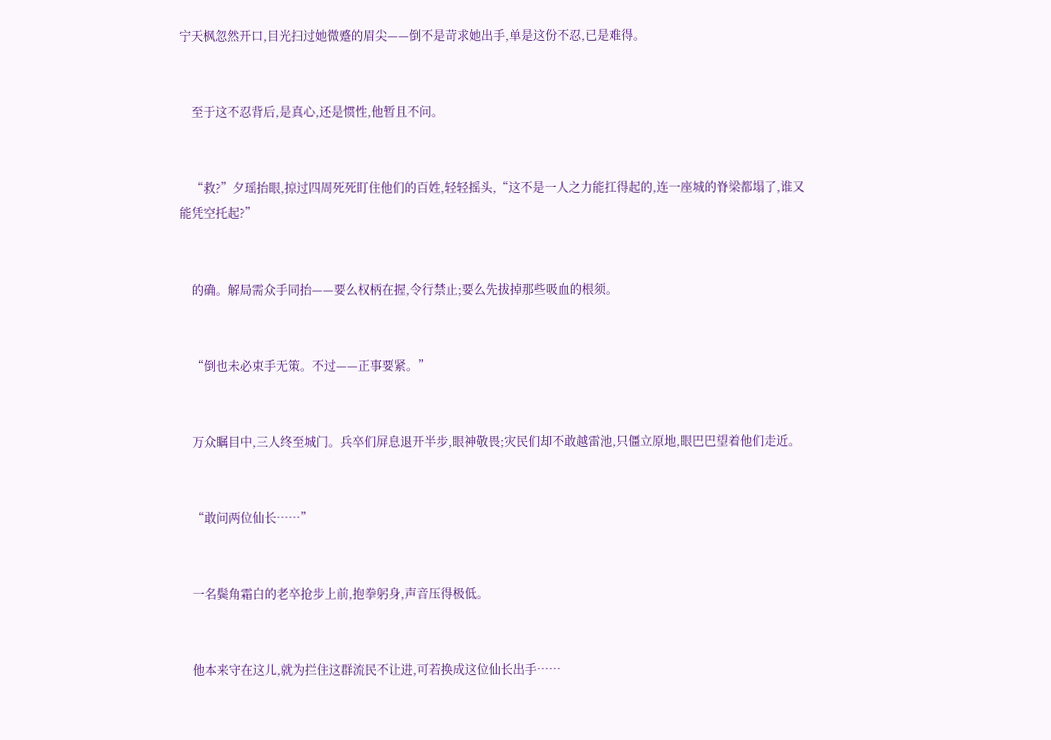宁天枫忽然开口,目光扫过她微蹙的眉尖——倒不是苛求她出手,单是这份不忍,已是难得。


    至于这不忍背后,是真心,还是惯性,他暂且不问。


    “救?”夕瑶抬眼,掠过四周死死盯住他们的百姓,轻轻摇头,“这不是一人之力能扛得起的,连一座城的脊梁都塌了,谁又能凭空托起?”


    的确。解局需众手同抬——要么权柄在握,令行禁止;要么先拔掉那些吸血的根须。


    “倒也未必束手无策。不过——正事要紧。”


    万众瞩目中,三人终至城门。兵卒们屏息退开半步,眼神敬畏;灾民们却不敢越雷池,只僵立原地,眼巴巴望着他们走近。


    “敢问两位仙长……”


    一名鬓角霜白的老卒抢步上前,抱拳躬身,声音压得极低。


    他本来守在这儿,就为拦住这群流民不让进,可若换成这位仙长出手……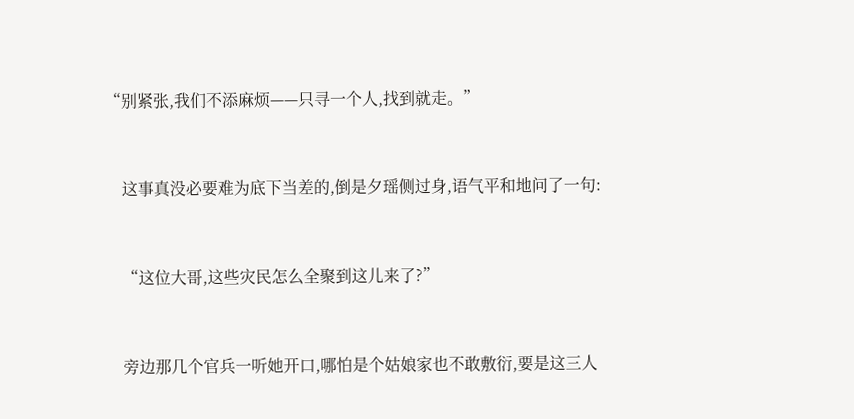“别紧张,我们不添麻烦——只寻一个人,找到就走。”


    这事真没必要难为底下当差的,倒是夕瑶侧过身,语气平和地问了一句:


    “这位大哥,这些灾民怎么全聚到这儿来了?”


    旁边那几个官兵一听她开口,哪怕是个姑娘家也不敢敷衍,要是这三人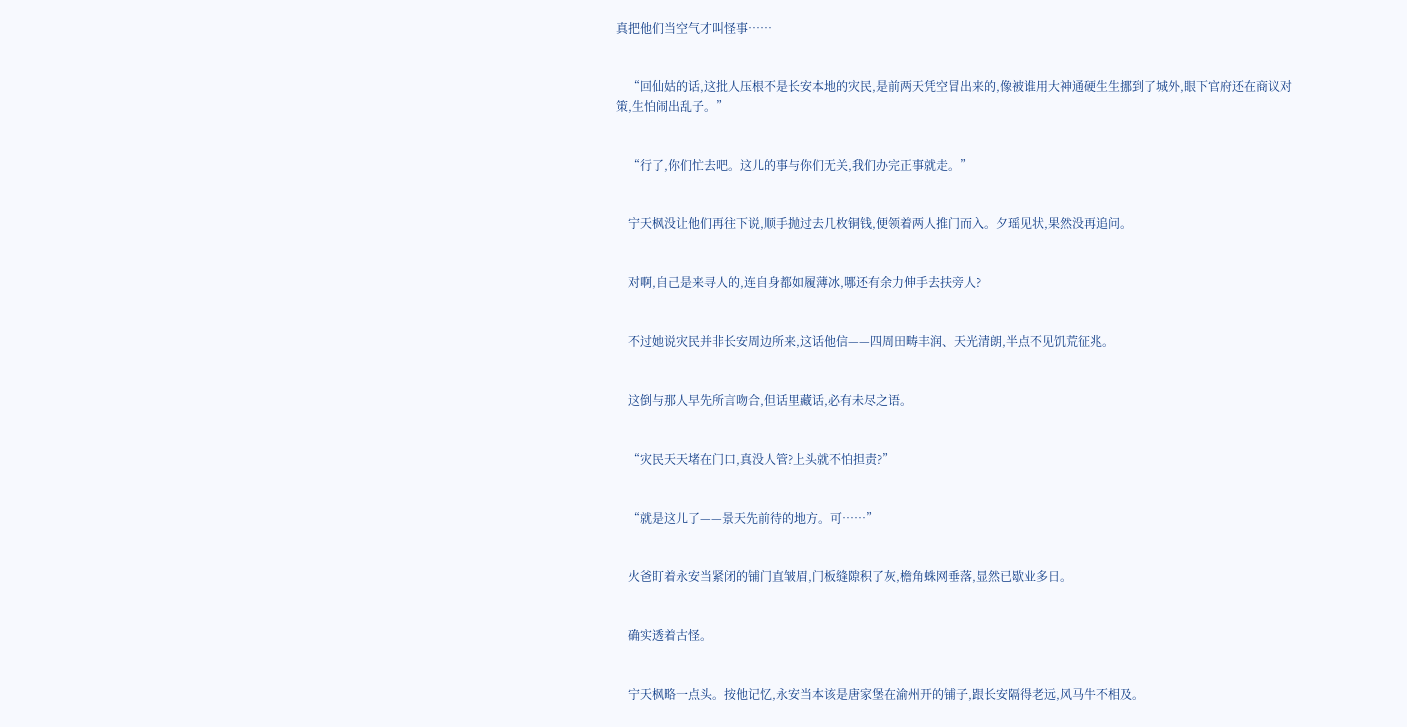真把他们当空气才叫怪事……


    “回仙姑的话,这批人压根不是长安本地的灾民,是前两天凭空冒出来的,像被谁用大神通硬生生挪到了城外,眼下官府还在商议对策,生怕闹出乱子。”


    “行了,你们忙去吧。这儿的事与你们无关,我们办完正事就走。”


    宁天枫没让他们再往下说,顺手抛过去几枚铜钱,便领着两人推门而入。夕瑶见状,果然没再追问。


    对啊,自己是来寻人的,连自身都如履薄冰,哪还有余力伸手去扶旁人?


    不过她说灾民并非长安周边所来,这话他信——四周田畴丰润、天光清朗,半点不见饥荒征兆。


    这倒与那人早先所言吻合,但话里藏话,必有未尽之语。


    “灾民天天堵在门口,真没人管?上头就不怕担责?”


    “就是这儿了——景天先前待的地方。可……”


    火爸盯着永安当紧闭的铺门直皱眉,门板缝隙积了灰,檐角蛛网垂落,显然已歇业多日。


    确实透着古怪。


    宁天枫略一点头。按他记忆,永安当本该是唐家堡在渝州开的铺子,跟长安隔得老远,风马牛不相及。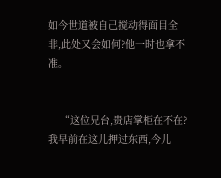如今世道被自己搅动得面目全非,此处又会如何?他一时也拿不准。


    “这位兄台,贵店掌柜在不在?我早前在这儿押过东西,今儿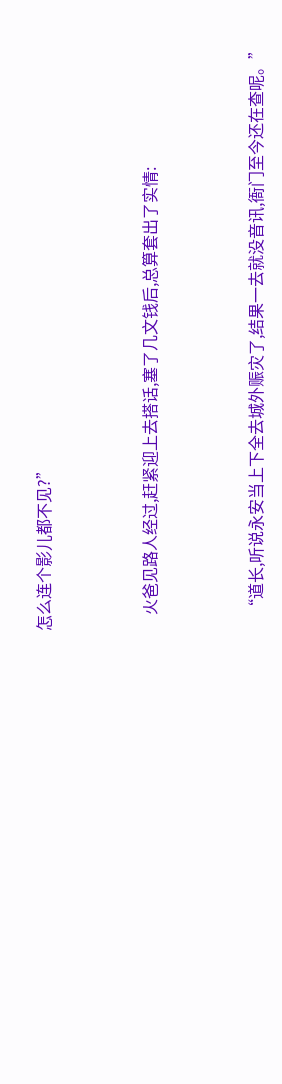怎么连个影儿都不见?”


    火爸见路人经过,赶紧迎上去搭话,塞了几文钱后,总算套出了实情:


    “道长,听说永安当上下全去城外赈灾了,结果一去就没音讯,衙门至今还在查呢。”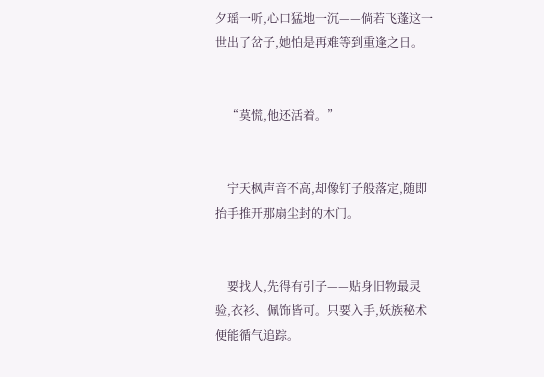夕瑶一听,心口猛地一沉——倘若飞蓬这一世出了岔子,她怕是再难等到重逢之日。


    “莫慌,他还活着。”


    宁天枫声音不高,却像钉子般落定,随即抬手推开那扇尘封的木门。


    要找人,先得有引子——贴身旧物最灵验,衣衫、佩饰皆可。只要入手,妖族秘术便能循气追踪。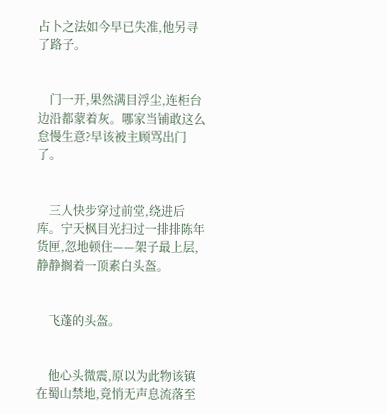占卜之法如今早已失准,他另寻了路子。


    门一开,果然满目浮尘,连柜台边沿都蒙着灰。哪家当铺敢这么怠慢生意?早该被主顾骂出门了。


    三人快步穿过前堂,绕进后库。宁天枫目光扫过一排排陈年货匣,忽地顿住——架子最上层,静静搁着一顶素白头盔。


    飞蓬的头盔。


    他心头微震,原以为此物该镇在蜀山禁地,竟悄无声息流落至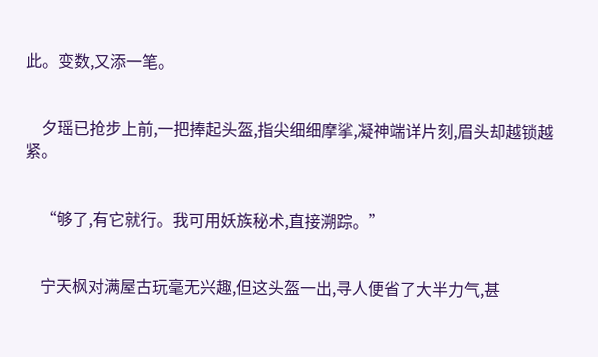此。变数,又添一笔。


    夕瑶已抢步上前,一把捧起头盔,指尖细细摩挲,凝神端详片刻,眉头却越锁越紧。


    “够了,有它就行。我可用妖族秘术,直接溯踪。”


    宁天枫对满屋古玩毫无兴趣,但这头盔一出,寻人便省了大半力气,甚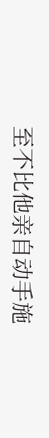至不比他亲自动手施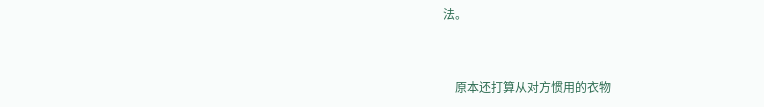法。


    原本还打算从对方惯用的衣物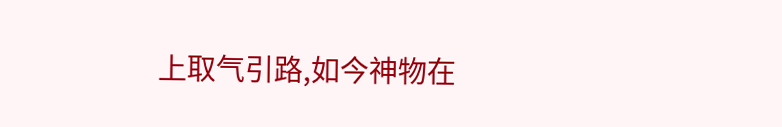上取气引路,如今神物在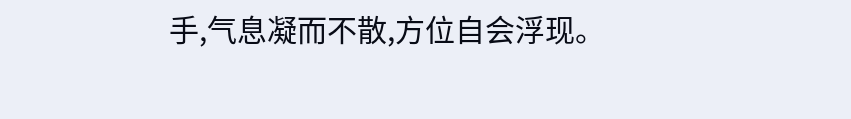手,气息凝而不散,方位自会浮现。